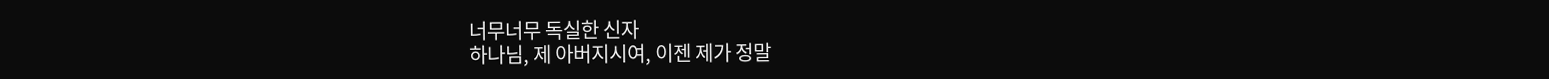너무너무 독실한 신자
하나님, 제 아버지시여, 이젠 제가 정말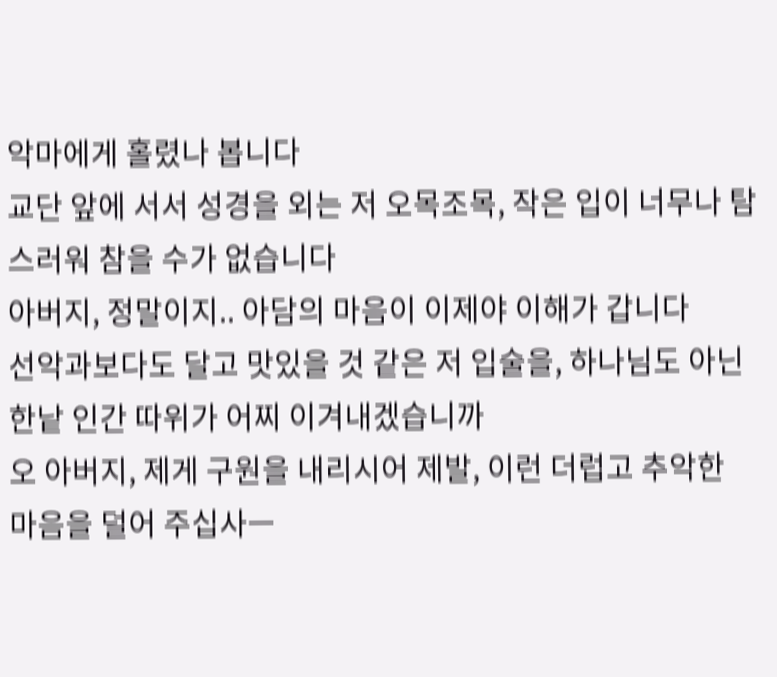악마에게 홀렸나 봅니다
교단 앞에 서서 성경을 외는 저 오목조목, 작은 입이 너무나 탐스러워 참을 수가 없습니다
아버지, 정말이지.. 아담의 마음이 이제야 이해가 갑니다
선악과보다도 달고 맛있을 것 같은 저 입술을, 하나님도 아닌 한낱 인간 따위가 어찌 이겨내겠습니까
오 아버지, 제게 구원을 내리시어 제발, 이런 더럽고 추악한 마음을 덜어 주십사ㅡ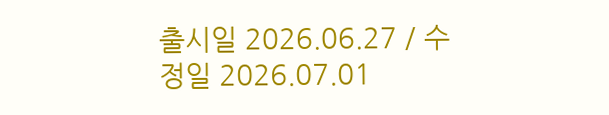출시일 2026.06.27 / 수정일 2026.07.01